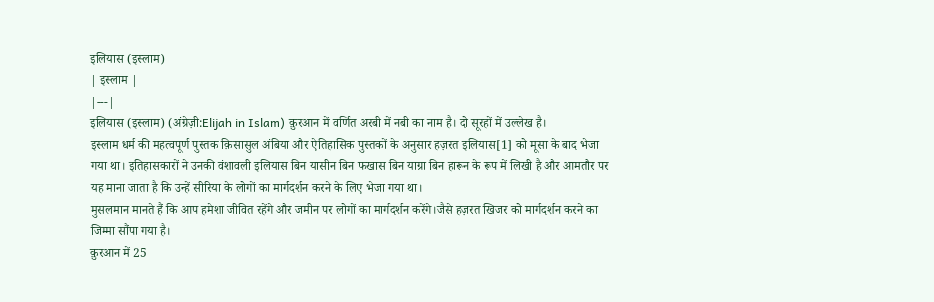इलियास (इस्लाम)
| इस्लाम |
|---|
इलियास (इस्लाम) (अंग्रेज़ी:Elijah in Islam) क़ुरआन में वर्णित अरबी में नबी का नाम है। दो सूरहों में उल्लेख है।
इस्लाम धर्म की महत्वपूर्ण पुस्तक क़िसासुल अंबिया और ऐतिहासिक पुस्तकों के अनुसार हज़रत इलियास[1] को मूसा के बाद भेजा गया था। इतिहासकारों ने उनकी वंशावली इलियास बिन यासीन बिन फखास बिन याग्रा बिन हारून के रूप में लिखी है और आमतौर पर यह माना जाता है कि उन्हें सीरिया के लोगों का मार्गदर्शन करने के लिए भेजा गया था।
मुसलमान मानते हैं कि आप हमेशा जीवित रहेंगे और जमीन पर लोगों का मार्गदर्शन करेंगे।जैसे हज़रत खिजर को मार्गदर्शन करने का जिम्मा सौंपा गया है।
क़ुरआन में 25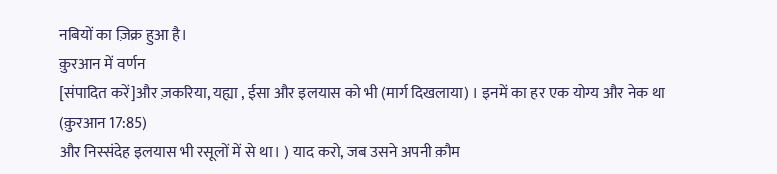नबियों का ज़िक्र हुआ है।
क़ुरआन में वर्णन
[संपादित करें]और ज़करिया, यह्या , ईसा और इलयास को भी (मार्ग दिखलाया) । इनमें का हर एक योग्य और नेक था (क़ुरआन 17:85)
और निस्संदेह इलयास भी रसूलों में से था। ) याद करो, जब उसने अपनी क़ौम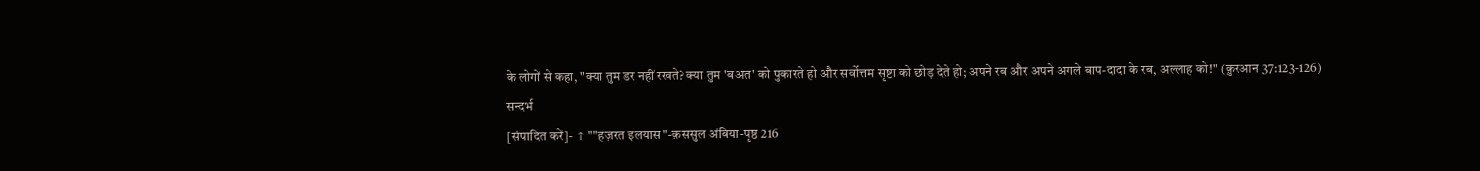के लोगों से कहा, "क्या तुम डर नहीं रखते? क्या तुम 'बअत' को पुकारते हो और सर्वोत्तम सृष्टा को छोड़ देते हो; अपने रब और अपने अगले बाप-दादा के रब, अल्लाह को!" (क़ुरआन 37:123-126)
सन्दर्भ
[संपादित करें]- ↑ ""हज़रत इलयास"-क़ससुल अंबिया-पृष्ठ 216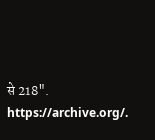से 218". https://archive.org/.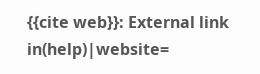{{cite web}}: External link in(help)|website=